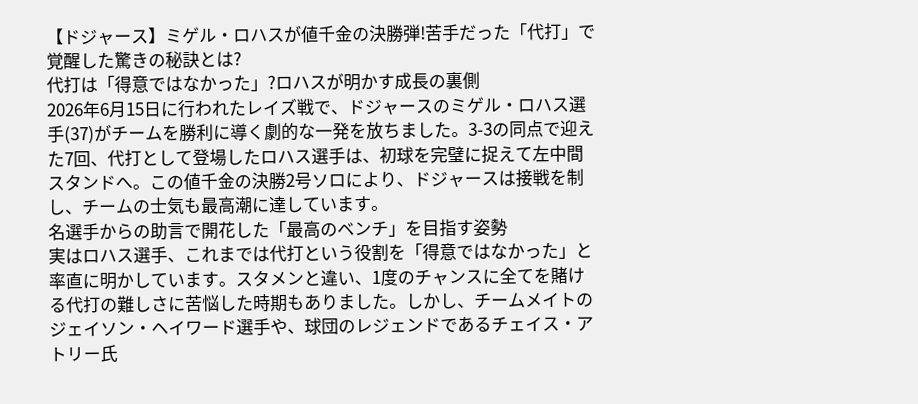【ドジャース】ミゲル・ロハスが値千金の決勝弾!苦手だった「代打」で覚醒した驚きの秘訣とは?
代打は「得意ではなかった」?ロハスが明かす成長の裏側
2026年6月15日に行われたレイズ戦で、ドジャースのミゲル・ロハス選手(37)がチームを勝利に導く劇的な一発を放ちました。3-3の同点で迎えた7回、代打として登場したロハス選手は、初球を完璧に捉えて左中間スタンドへ。この値千金の決勝2号ソロにより、ドジャースは接戦を制し、チームの士気も最高潮に達しています。
名選手からの助言で開花した「最高のベンチ」を目指す姿勢
実はロハス選手、これまでは代打という役割を「得意ではなかった」と率直に明かしています。スタメンと違い、1度のチャンスに全てを賭ける代打の難しさに苦悩した時期もありました。しかし、チームメイトのジェイソン・ヘイワード選手や、球団のレジェンドであるチェイス・アトリー氏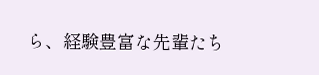ら、経験豊富な先輩たち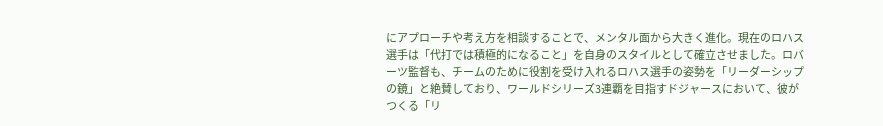にアプローチや考え方を相談することで、メンタル面から大きく進化。現在のロハス選手は「代打では積極的になること」を自身のスタイルとして確立させました。ロバーツ監督も、チームのために役割を受け入れるロハス選手の姿勢を「リーダーシップの鏡」と絶賛しており、ワールドシリーズ3連覇を目指すドジャースにおいて、彼がつくる「リ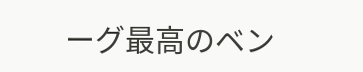ーグ最高のベン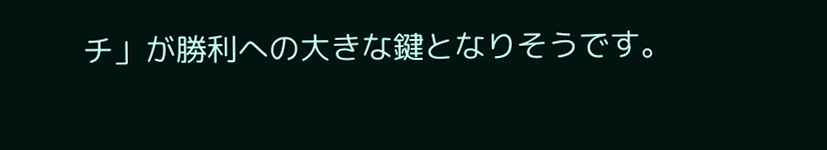チ」が勝利への大きな鍵となりそうです。